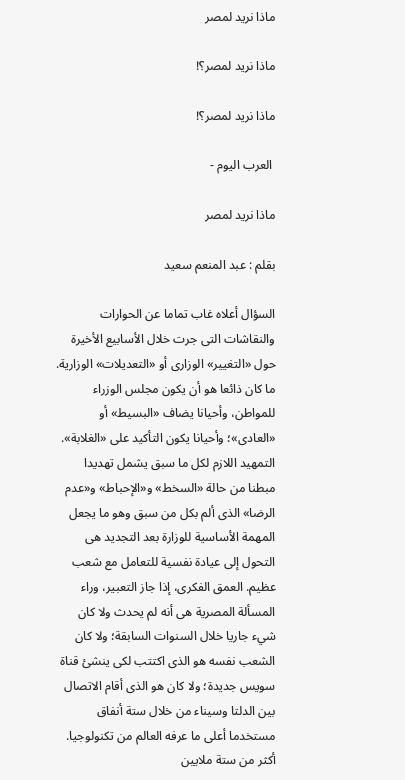ماذا نريد لمصر

ماذا نريد لمصر؟!

ماذا نريد لمصر؟!

 العرب اليوم -

ماذا نريد لمصر

بقلم : عبد المنعم سعيد

السؤال أعلاه غاب تماما عن الحوارات والنقاشات التى جرت خلال الأسابيع الأخيرة حول «التغيير» الوزارى أو «التعديلات» الوزارية. ما كان ذائعا هو أن يكون مجلس الوزراء للمواطن، وأحيانا يضاف «البسيط» أو «العادى»؛ وأحيانا يكون التأكيد على «الغلابة». التمهيد اللازم لكل ما سبق يشمل تهديدا مبطنا من حالة «السخط» و«الإحباط» و«عدم الرضا» الذى ألم بكل من سبق وهو ما يجعل المهمة الأساسية للوزارة بعد التجديد هى التحول إلى عيادة نفسية للتعامل مع شعب عظيم. العمق الفكرى، إذا جاز التعبير، وراء المسألة المصرية هى أنه لم يحدث ولا كان شيء جاريا خلال السنوات السابقة؛ ولا كان الشعب نفسه هو الذى اكتتب لكى ينشئ قناة سويس جديدة؛ ولا كان هو الذى أقام الاتصال بين الدلتا وسيناء من خلال ستة أنفاق مستخدما أعلى ما عرفه العالم من تكنولوجيا. أكثر من ستة ملايين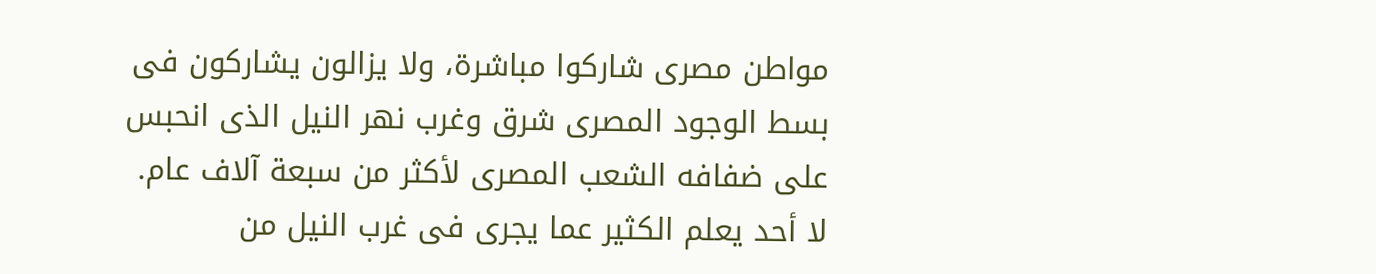مواطن مصرى شاركوا مباشرة، ولا يزالون يشاركون فى بسط الوجود المصرى شرق وغرب نهر النيل الذى انحبس على ضفافه الشعب المصرى لأكثر من سبعة آلاف عام. لا أحد يعلم الكثير عما يجرى فى غرب النيل من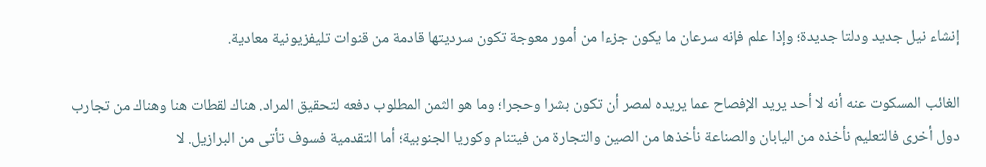إنشاء نيل جديد ودلتا جديدة؛ وإذا علم فإنه سرعان ما يكون جزءا من أمور معوجة تكون سرديتها قادمة من قنوات تليفزيونية معادية.

الغائب المسكوت عنه أنه لا أحد يريد الإفصاح عما يريده لمصر أن تكون بشرا وحجرا؛ وما هو الثمن المطلوب دفعه لتحقيق المراد. هناك لقطات هنا وهناك من تجارب دول أخرى فالتعليم نأخذه من اليابان والصناعة نأخذها من الصين والتجارة من فيتنام وكوريا الجنوبية؛ أما التقدمية فسوف تأتى من البرازيل. لا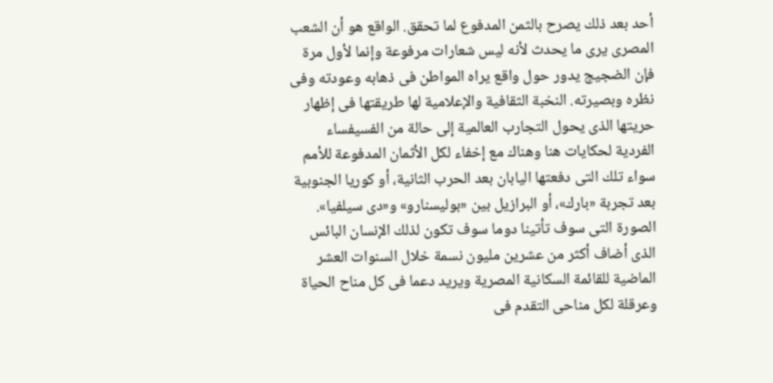أحد بعد ذلك يصرح بالثمن المدفوع لما تحقق. الواقع هو أن الشعب المصرى يرى ما يحدث لأنه ليس شعارات مرفوعة وإنما لأول مرة فإن الضجيج يدور حول واقع يراه المواطن فى ذهابه وعودته وفى نظره وبصيرته. النخبة الثقافية والإعلامية لها طريقتها فى إظهار حريتها الذى يحول التجارب العالمية إلى حالة من الفسيفساء الفردية لحكايات هنا وهناك مع إخفاء لكل الأثمان المدفوعة للأمم سواء تلك التى دفعتها اليابان بعد الحرب الثانية، أو كوريا الجنوبية بعد تجربة «بارك»، أو البرازيل بين «بوليسنارو» و«دى سيلفيا». الصورة التى سوف تأتينا دوما سوف تكون لذلك الإنسان البائس الذى أضاف أكثر من عشرين مليون نسمة خلال السنوات العشر الماضية للقائمة السكانية المصرية ويريد دعما فى كل مناح الحياة وعرقلة لكل مناحى التقدم فى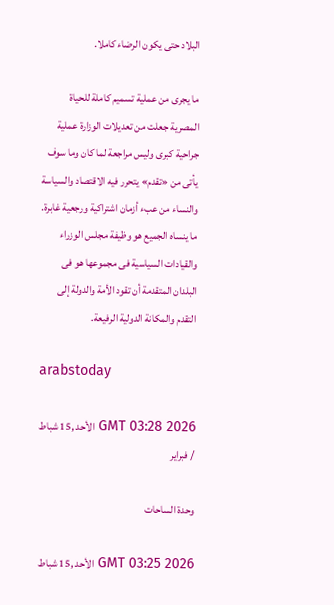البلاد حتى يكون الرضاء كاملا.

ما يجرى من عملية تسميم كاملة للحياة المصرية جعلت من تعديلات الوزارة عملية جراحية كبرى وليس مراجعة لما كان وما سوف يأتى من «تقدم» يتحرر فيه الاقتصاد والسياسة والنساء من عبء أزمان اشتراكية ورجعية غابرة. ما ينساه الجميع هو وظيفة مجلس الوزراء والقيادات السياسية فى مجموعها هو فى البلدان المتقدمة أن تقود الأمة والدولة إلى التقدم والمكانة الدولية الرفيعة.

arabstoday

GMT 03:28 2026 الأحد ,15 شباط / فبراير

وحدة الساحات

GMT 03:25 2026 الأحد ,15 شباط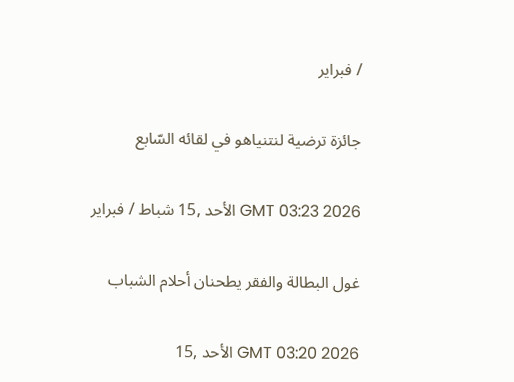/ فبراير

جائزة ترضية لنتنياهو في لقائه السّابع

GMT 03:23 2026 الأحد ,15 شباط / فبراير

غول البطالة والفقر يطحنان أحلام الشباب

GMT 03:20 2026 الأحد ,15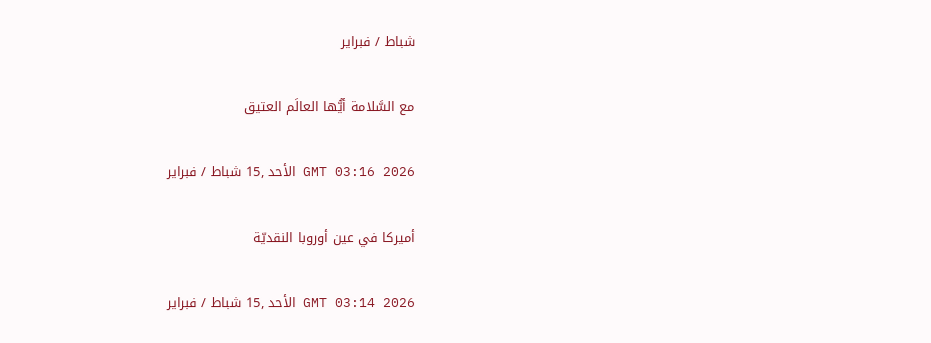شباط / فبراير

مع السَّلامة أيُّها العالَم العتيق

GMT 03:16 2026 الأحد ,15 شباط / فبراير

أميركا في عين أوروبا النقديّة

GMT 03:14 2026 الأحد ,15 شباط / فبراير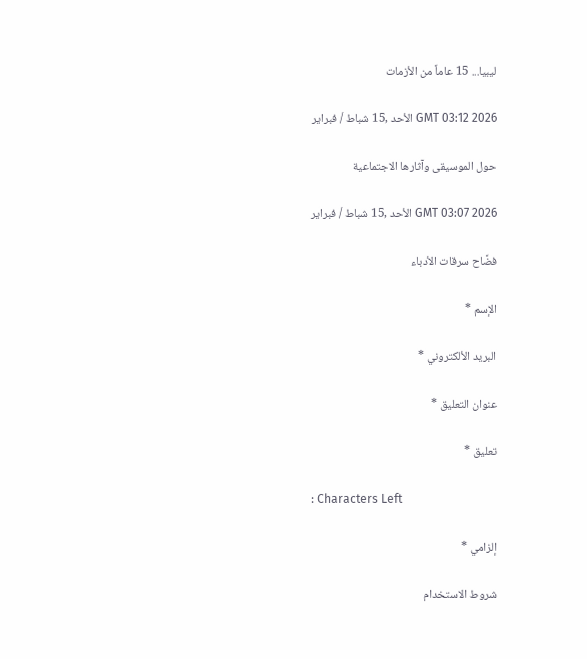ليبيا... 15 عاماً من الأزمات

GMT 03:12 2026 الأحد ,15 شباط / فبراير

حول الموسيقى وآثارها الاجتماعية

GMT 03:07 2026 الأحد ,15 شباط / فبراير

فضَّاح سرقات الأدباء

الإسم *

البريد الألكتروني *

عنوان التعليق *

تعليق *

: Characters Left

إلزامي *

شروط الاستخدام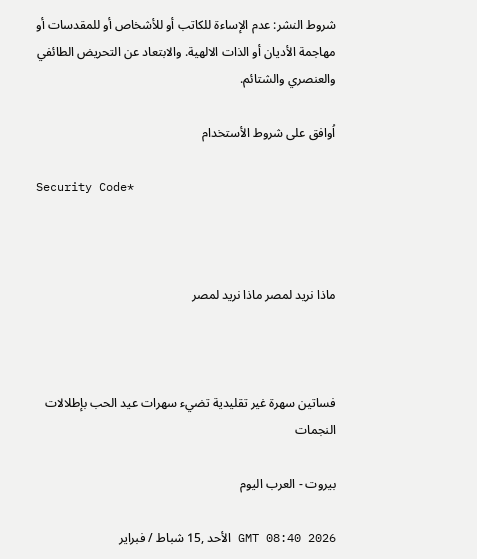شروط النشر: عدم الإساءة للكاتب أو للأشخاص أو للمقدسات أو مهاجمة الأديان أو الذات الالهية. والابتعاد عن التحريض الطائفي والعنصري والشتائم.

اُوافق على شروط الأستخدام

Security Code*



ماذا نريد لمصر ماذا نريد لمصر



فساتين سهرة غير تقليدية تضيء سهرات عيد الحب بإطلالات النجمات

بيروت - العرب اليوم

GMT 08:40 2026 الأحد ,15 شباط / فبراير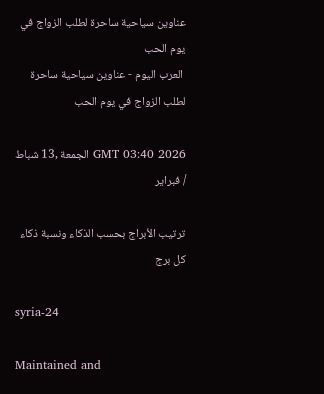عناوين سياحية ساحرة لطلب الزواج في يوم الحب
 العرب اليوم - عناوين سياحية ساحرة لطلب الزواج في يوم الحب

GMT 03:40 2026 الجمعة ,13 شباط / فبراير

ترتيب الأبراج بحسب الذكاء ونسبة ذكاء كل برج

syria-24

Maintained and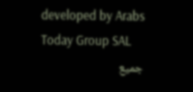developed by Arabs Today Group SAL
جميع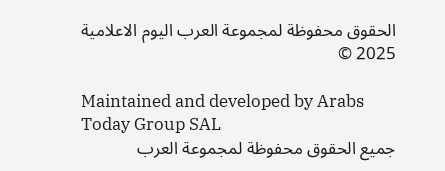الحقوق محفوظة لمجموعة العرب اليوم الاعلامية 2025 ©

Maintained and developed by Arabs Today Group SAL
جميع الحقوق محفوظة لمجموعة العرب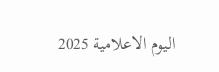اليوم الاعلامية 2025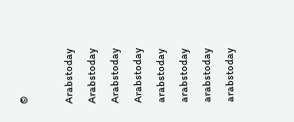©

Arabstoday Arabstoday Arabstoday Arabstoday
arabstoday arabstoday arabstoday
arabstoday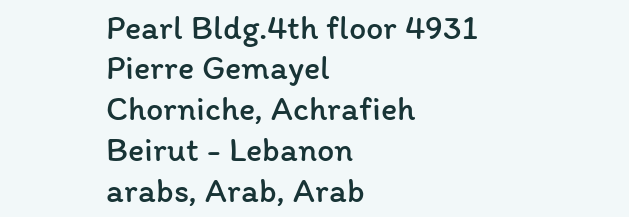Pearl Bldg.4th floor 4931 Pierre Gemayel Chorniche, Achrafieh Beirut - Lebanon
arabs, Arab, Arab